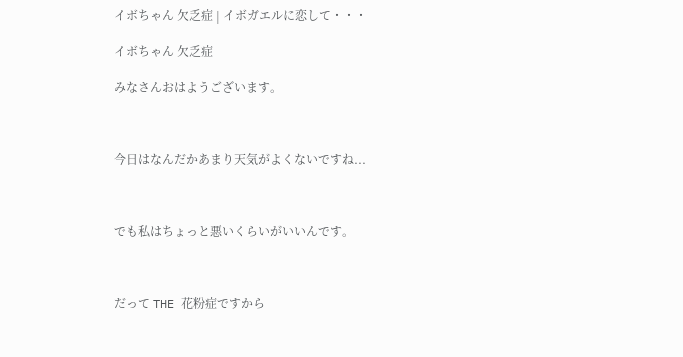イボちゃん 欠乏症 | イボガエルに恋して・・・

イボちゃん 欠乏症

みなさんおはようございます。



今日はなんだかあまり天気がよくないですね...



でも私はちょっと悪いくらいがいいんです。



だって THE 花粉症ですから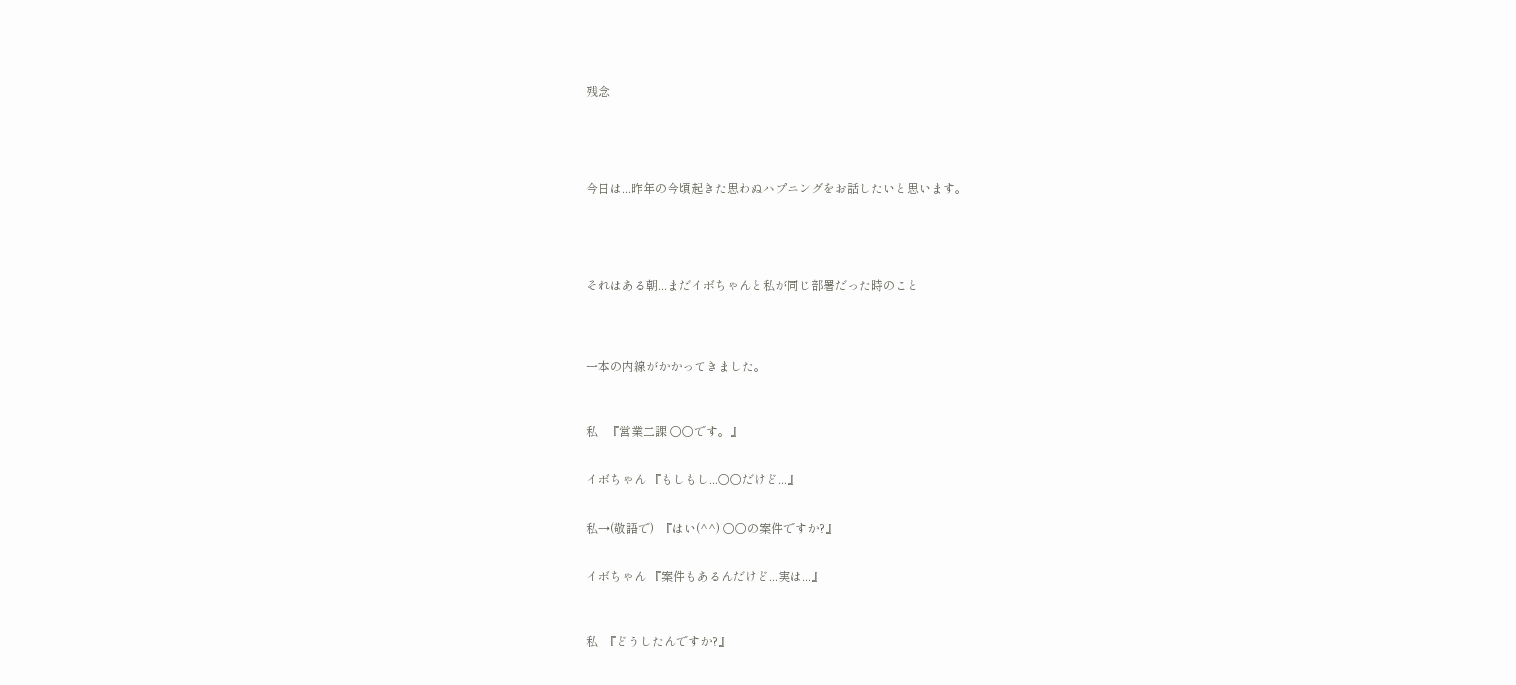残念





今日は...昨年の今頃起きた思わぬハプニングをお話したいと思います。





それはある朝...まだイボちゃんと私が同じ部署だった時のこと




一本の内線がかかってきました。



私   『営業二課 ○○です。』


イボちゃん 『もしもし...○○だけど...』


私→(敬語で)  『はい(^^) ○○の案件ですか?』


イボちゃん 『案件もあるんだけど...実は...』



私  『どうしたんですか?』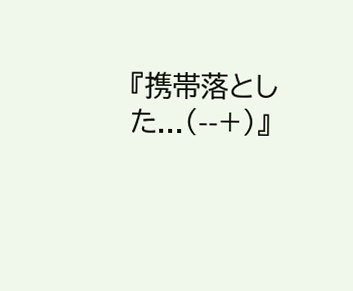『携帯落とした...(--+)』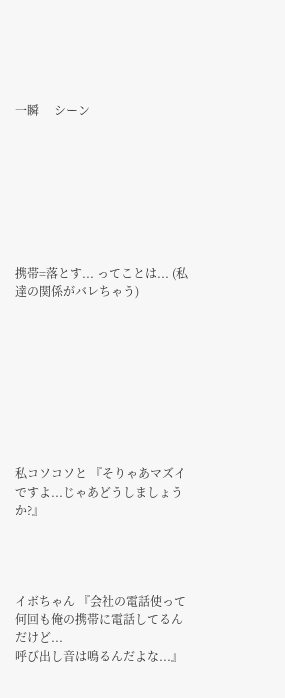一瞬     シーン








携帯=落とす... ってことは... (私達の関係がバレちゃう)









私コソコソと 『そりゃあマズイですよ...じゃあどうしましょうか?』




イボちゃん 『会社の電話使って何回も俺の携帯に電話してるんだけど...
呼び出し音は鳴るんだよな...』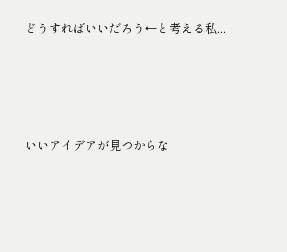どうすればいいだろう←と考える私...




いいアイデアが見つからな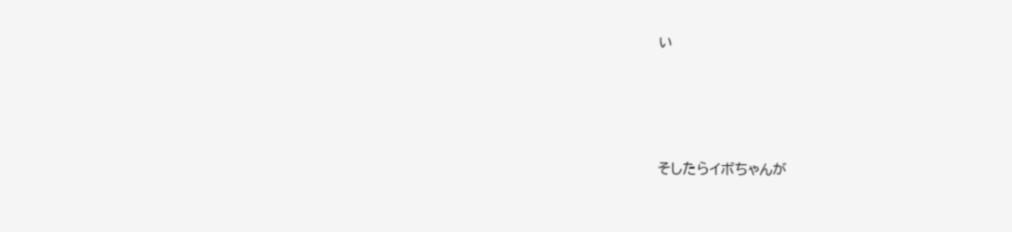い




そしたらイボちゃんが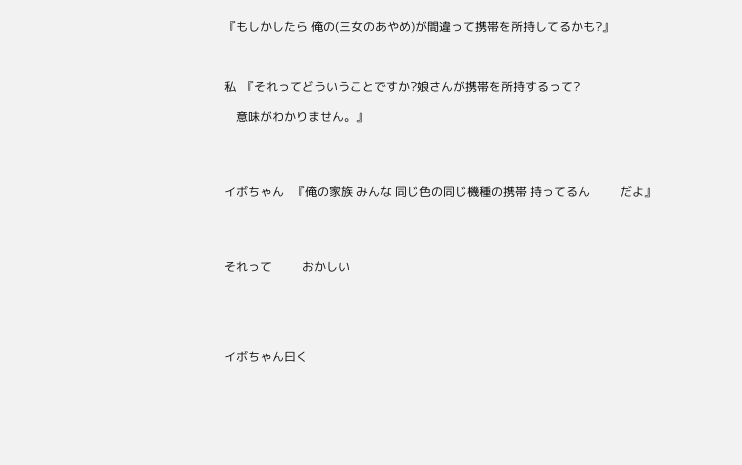『もしかしたら 俺の(三女のあやめ)が間違って携帯を所持してるかも?』



私  『それってどういうことですか?娘さんが携帯を所持するって?

    意味がわかりません。』




イボちゃん   『俺の家族 みんな 同じ色の同じ機種の携帯 持ってるん          だよ』




それって          おかしい





イボちゃん曰く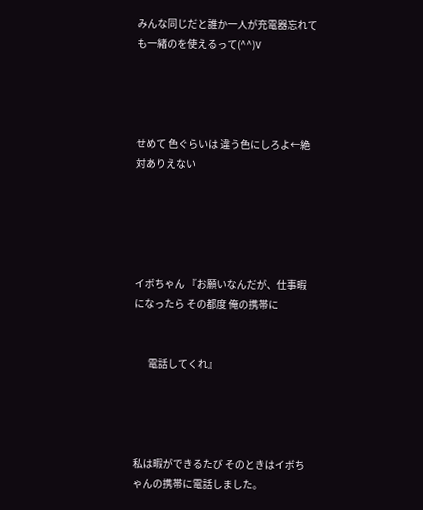みんな同じだと誰か一人が充電器忘れても一緒のを使えるって(^^)V




せめて 色ぐらいは 違う色にしろよ←絶対ありえない





イボちゃん 『お願いなんだが、仕事暇になったら その都度 俺の携帯に


       電話してくれ』




私は暇ができるたび そのときはイボちゃんの携帯に電話しました。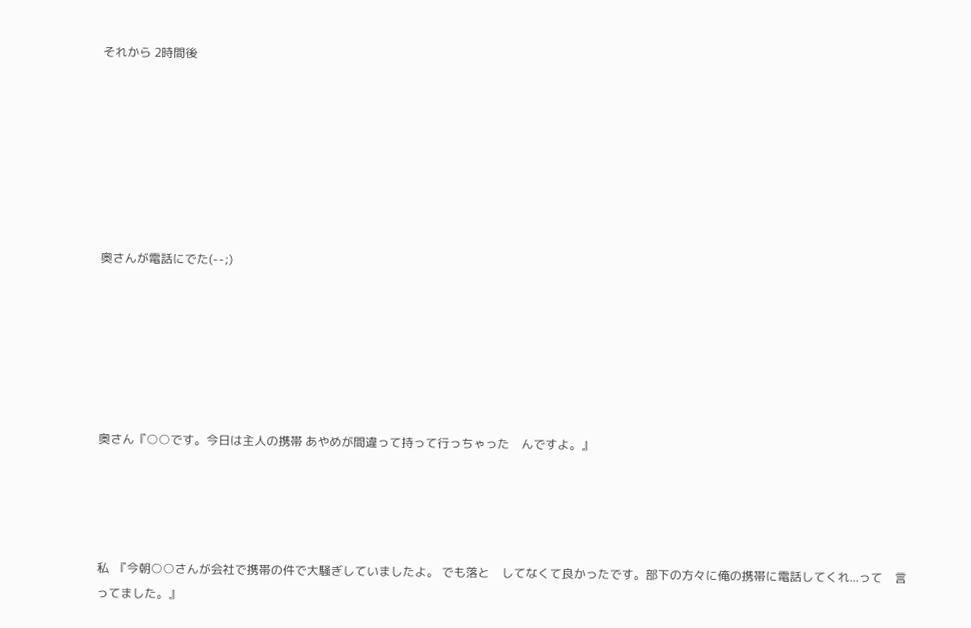それから 2時間後







奥さんが電話にでた(--;)






奥さん『○○です。今日は主人の携帯 あやめが間違って持って行っちゃった    んですよ。』




私  『今朝○○さんが会社で携帯の件で大騒ぎしていましたよ。 でも落と    してなくて良かったです。部下の方々に俺の携帯に電話してくれ...って    言ってました。』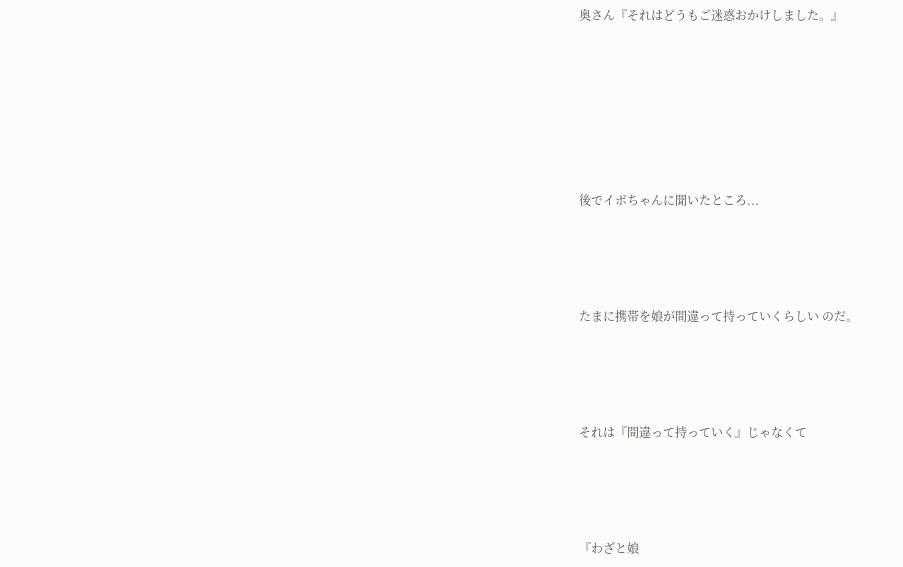奥さん『それはどうもご迷惑おかけしました。』







後でイボちゃんに聞いたところ...




たまに携帯を娘が間違って持っていくらしい のだ。




それは『間違って持っていく』じゃなくて




『わざと娘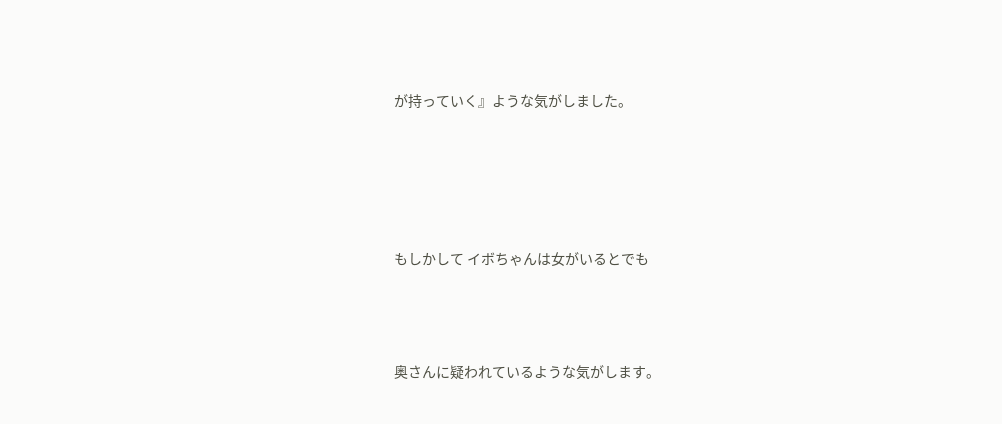が持っていく』ような気がしました。






もしかして イボちゃんは女がいるとでも




奥さんに疑われているような気がします。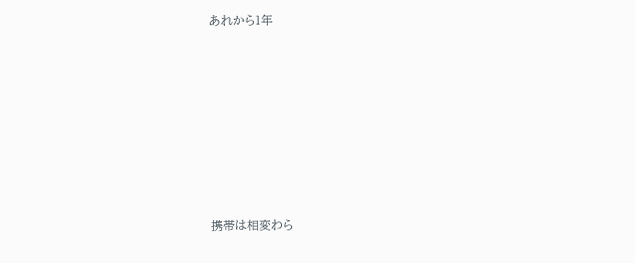あれから1年








携帯は相変わら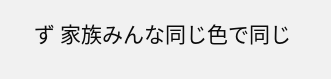ず 家族みんな同じ色で同じ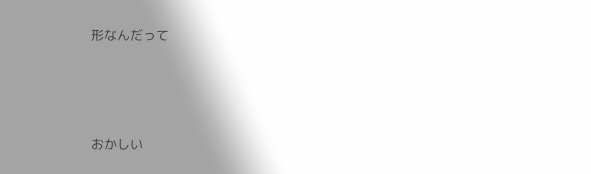形なんだって






おかしい